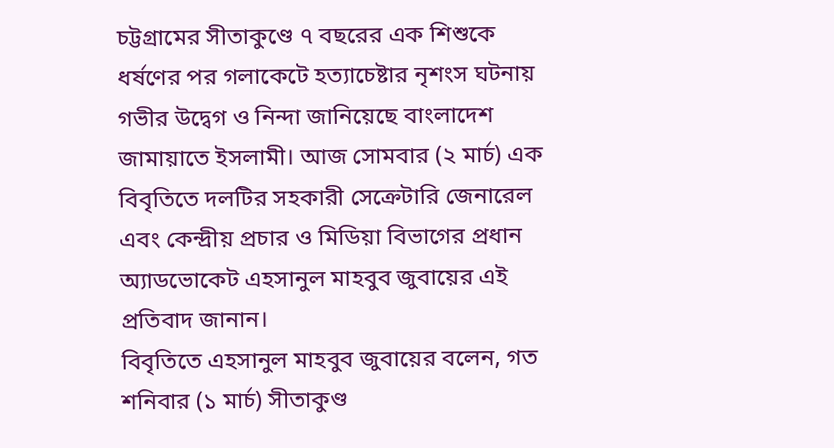চট্টগ্রামের সীতাকুণ্ডে ৭ বছরের এক শিশুকে ধর্ষণের পর গলাকেটে হত্যাচেষ্টার নৃশংস ঘটনায় গভীর উদ্বেগ ও নিন্দা জানিয়েছে বাংলাদেশ জামায়াতে ইসলামী। আজ সোমবার (২ মার্চ) এক বিবৃতিতে দলটির সহকারী সেক্রেটারি জেনারেল এবং কেন্দ্রীয় প্রচার ও মিডিয়া বিভাগের প্রধান অ্যাডভোকেট এহসানুল মাহবুব জুবায়ের এই প্রতিবাদ জানান।
বিবৃতিতে এহসানুল মাহবুব জুবায়ের বলেন, গত শনিবার (১ মার্চ) সীতাকুণ্ড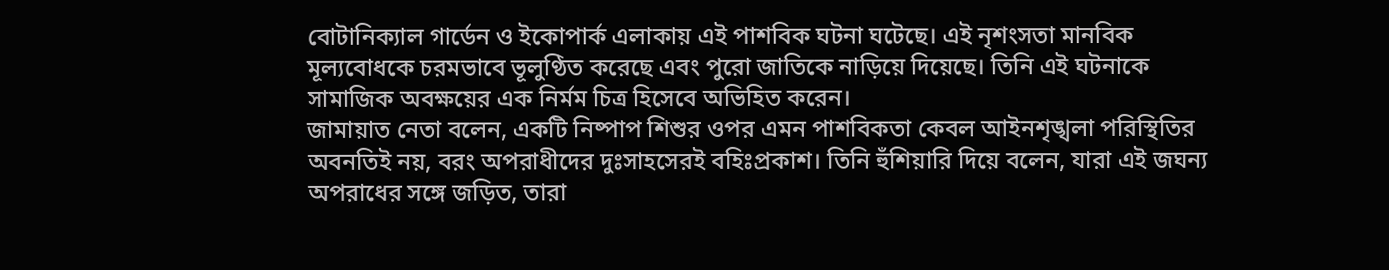বোটানিক্যাল গার্ডেন ও ইকোপার্ক এলাকায় এই পাশবিক ঘটনা ঘটেছে। এই নৃশংসতা মানবিক মূল্যবোধকে চরমভাবে ভূলুণ্ঠিত করেছে এবং পুরো জাতিকে নাড়িয়ে দিয়েছে। তিনি এই ঘটনাকে সামাজিক অবক্ষয়ের এক নির্মম চিত্র হিসেবে অভিহিত করেন।
জামায়াত নেতা বলেন, একটি নিষ্পাপ শিশুর ওপর এমন পাশবিকতা কেবল আইনশৃঙ্খলা পরিস্থিতির অবনতিই নয়, বরং অপরাধীদের দুঃসাহসেরই বহিঃপ্রকাশ। তিনি হুঁশিয়ারি দিয়ে বলেন, যারা এই জঘন্য অপরাধের সঙ্গে জড়িত, তারা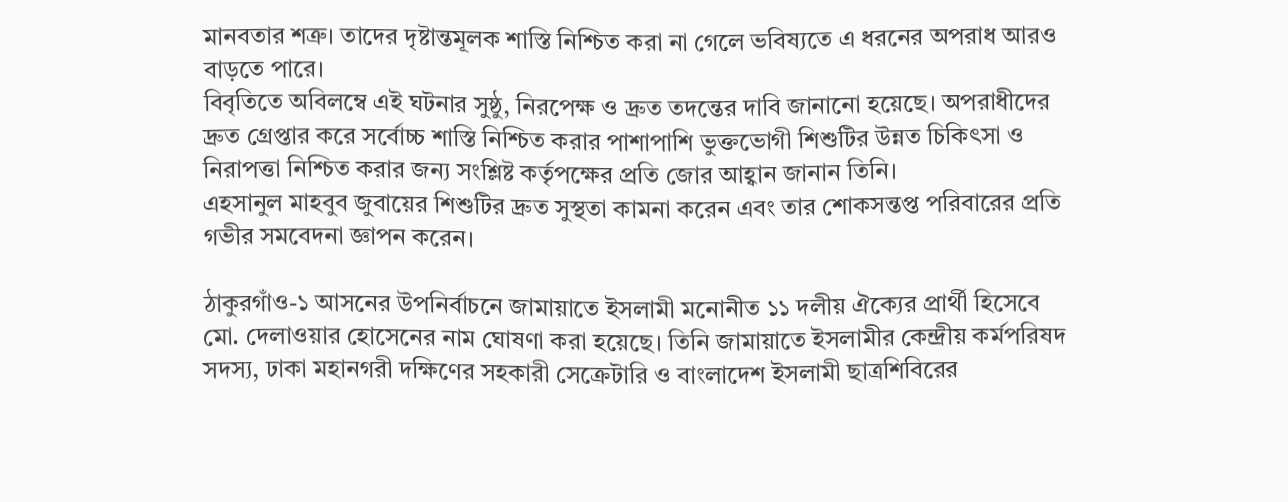মানবতার শত্রু। তাদের দৃষ্টান্তমূলক শাস্তি নিশ্চিত করা না গেলে ভবিষ্যতে এ ধরনের অপরাধ আরও বাড়তে পারে।
বিবৃতিতে অবিলম্বে এই ঘটনার সুষ্ঠু, নিরপেক্ষ ও দ্রুত তদন্তের দাবি জানানো হয়েছে। অপরাধীদের দ্রুত গ্রেপ্তার করে সর্বোচ্চ শাস্তি নিশ্চিত করার পাশাপাশি ভুক্তভোগী শিশুটির উন্নত চিকিৎসা ও নিরাপত্তা নিশ্চিত করার জন্য সংশ্লিষ্ট কর্তৃপক্ষের প্রতি জোর আহ্বান জানান তিনি।
এহসানুল মাহবুব জুবায়ের শিশুটির দ্রুত সুস্থতা কামনা করেন এবং তার শোকসন্তপ্ত পরিবারের প্রতি গভীর সমবেদনা জ্ঞাপন করেন।

ঠাকুরগাঁও-১ আসনের উপনির্বাচনে জামায়াতে ইসলামী মনোনীত ১১ দলীয় ঐক্যের প্রার্থী হিসেবে মো. দেলাওয়ার হোসেনের নাম ঘোষণা করা হয়েছে। তিনি জামায়াতে ইসলামীর কেন্দ্রীয় কর্মপরিষদ সদস্য, ঢাকা মহানগরী দক্ষিণের সহকারী সেক্রেটারি ও বাংলাদেশ ইসলামী ছাত্রশিবিরের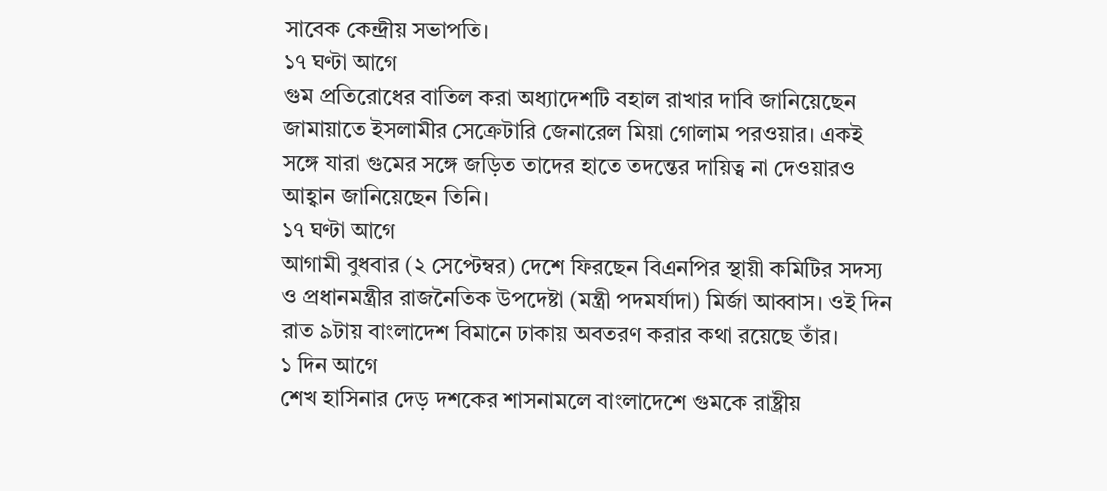সাবেক কেন্দ্রীয় সভাপতি।
১৭ ঘণ্টা আগে
গুম প্রতিরোধের বাতিল করা অধ্যাদেশটি বহাল রাখার দাবি জানিয়েছেন জামায়াতে ইসলামীর সেক্রেটারি জেনারেল মিয়া গোলাম পরওয়ার। একই সঙ্গে যারা গুমের সঙ্গে জড়িত তাদের হাতে তদন্তের দায়িত্ব না দেওয়ারও আহ্বান জানিয়েছেন তিনি।
১৭ ঘণ্টা আগে
আগামী বুধবার (২ সেপ্টেম্বর) দেশে ফিরছেন বিএনপির স্থায়ী কমিটির সদস্য ও প্রধানমন্ত্রীর রাজনৈতিক উপদেষ্টা (মন্ত্রী পদমর্যাদা) মির্জা আব্বাস। ওই দিন রাত ৯টায় বাংলাদেশ বিমানে ঢাকায় অবতরণ করার কথা রয়েছে তাঁর।
১ দিন আগে
শেখ হাসিনার দেড় দশকের শাসনামলে বাংলাদেশে গুমকে রাষ্ট্রীয়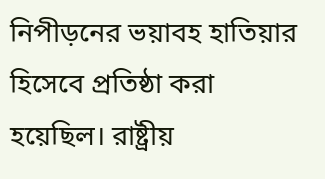নিপীড়নের ভয়াবহ হাতিয়ার হিসেবে প্রতিষ্ঠা করা হয়েছিল। রাষ্ট্রীয়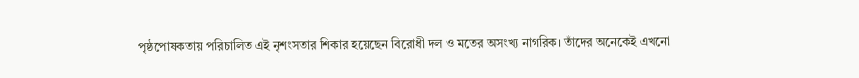পৃষ্ঠপোষকতায় পরিচালিত এই নৃশংসতার শিকার হয়েছেন বিরোধী দল ও মতের অসংখ্য নাগরিক। তাঁদের অনেকেই এখনো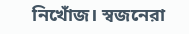নিখোঁজ। স্বজনেরা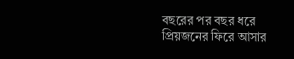বছরের পর বছর ধরে প্রিয়জনের ফিরে আসার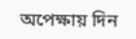অপেক্ষায় দিন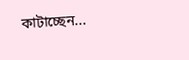কাটাচ্ছেন...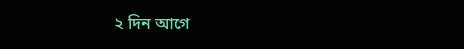২ দিন আগে